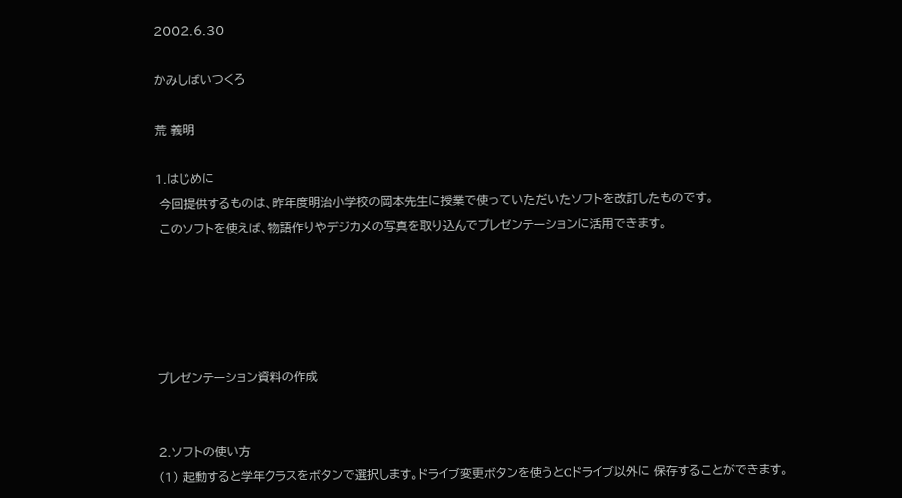2002.6.30

かみしばいつくろ

荒 義明

1.はじめに
 今回提供するものは、昨年度明治小学校の岡本先生に授業で使っていただいたソフトを改訂したものです。
 このソフトを使えば、物語作りやデジカメの写真を取り込んでプレゼンテーションに活用できます。





プレゼンテーション資料の作成


2.ソフトの使い方
(1) 起動すると学年クラスをボタンで選択します。ドライブ変更ボタンを使うとCドライブ以外に 保存することができます。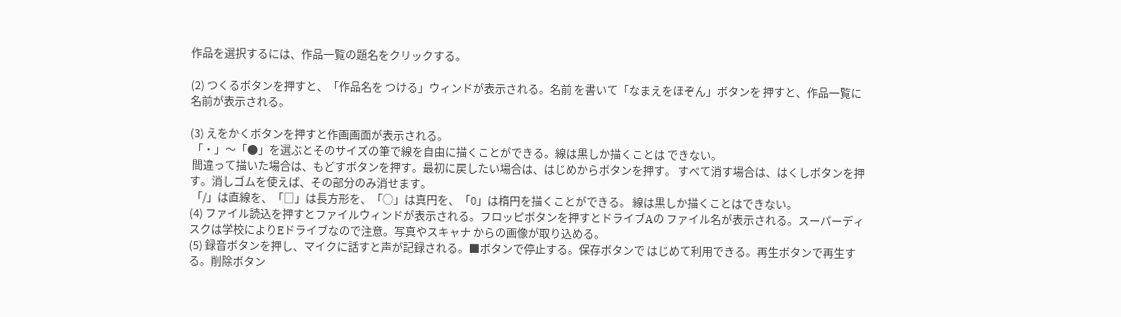作品を選択するには、作品一覧の題名をクリックする。

(2) つくるボタンを押すと、「作品名を つける」ウィンドが表示される。名前 を書いて「なまえをほぞん」ボタンを 押すと、作品一覧に名前が表示される。

(3) えをかくボタンを押すと作画画面が表示される。
 「・」〜「●」を選ぶとそのサイズの筆で線を自由に描くことができる。線は黒しか描くことは できない。
 間違って描いた場合は、もどすボタンを押す。最初に戻したい場合は、はじめからボタンを押す。 すべて消す場合は、はくしボタンを押す。消しゴムを使えば、その部分のみ消せます。
 「/」は直線を、「□」は長方形を、「○」は真円を、「0」は楕円を描くことができる。 線は黒しか描くことはできない。
(4) ファイル読込を押すとファイルウィンドが表示される。フロッピボタンを押すとドライブAの ファイル名が表示される。スーパーディスクは学校によりEドライブなので注意。写真やスキャナ からの画像が取り込める。
(5) 録音ボタンを押し、マイクに話すと声が記録される。■ボタンで停止する。保存ボタンで はじめて利用できる。再生ボタンで再生する。削除ボタン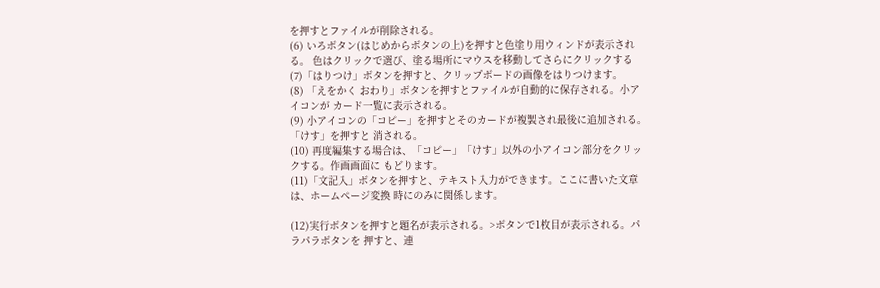を押すとファイルが削除される。
(6) いろボタン(はじめからボタンの上)を押すと色塗り用ウィンドが表示される。 色はクリックで選び、塗る場所にマウスを移動してさらにクリックする
(7)「はりつけ」ボタンを押すと、クリップボードの画像をはりつけます。
(8) 「えをかく おわり」ボタンを押すとファイルが自動的に保存される。小アイコンが カード一覧に表示される。
(9) 小アイコンの「コピー」を押すとそのカードが複製され最後に追加される。「けす」を押すと 消される。
(10) 再度編集する場合は、「コピー」「けす」以外の小アイコン部分をクリックする。作画画面に もどります。
(11)「文記入」ボタンを押すと、テキスト入力ができます。ここに書いた文章は、ホームページ変換 時にのみに関係します。

(12)実行ボタンを押すと題名が表示される。>ボタンで1枚目が表示される。パラパラボタンを 押すと、連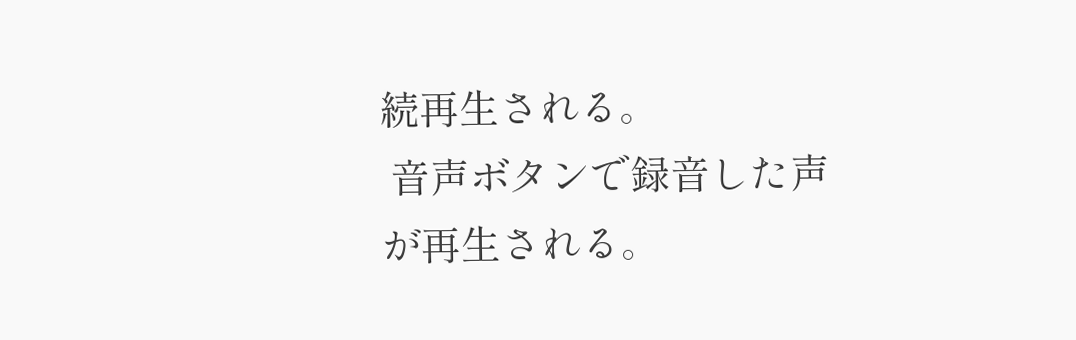続再生される。
 音声ボタンで録音した声が再生される。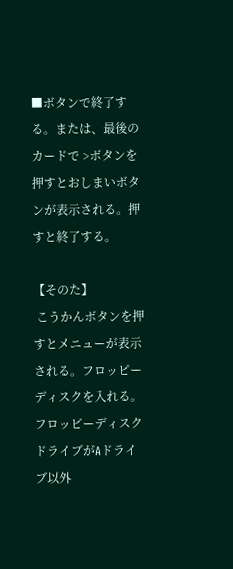■ボタンで終了する。または、最後のカードで >ボタンを押すとおしまいボタンが表示される。押すと終了する。

【そのた】
 こうかんボタンを押すとメニューが表示される。フロッピーディスクを入れる。フロッピーディスクドライブがAドライブ以外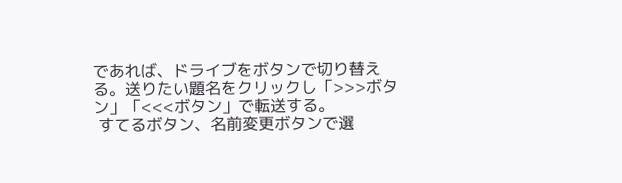であれば、ドライブをボタンで切り替える。送りたい題名をクリックし「>>>ボタン」「<<<ボタン」で転送する。
 すてるボタン、名前変更ボタンで選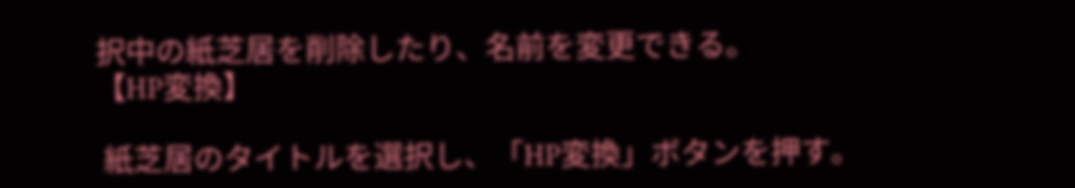択中の紙芝居を削除したり、名前を変更できる。
【HP変換】

 紙芝居のタイトルを選択し、「HP変換」ボタンを押す。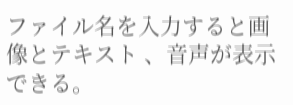ファイル名を入力すると画像とテキスト 、音声が表示できる。